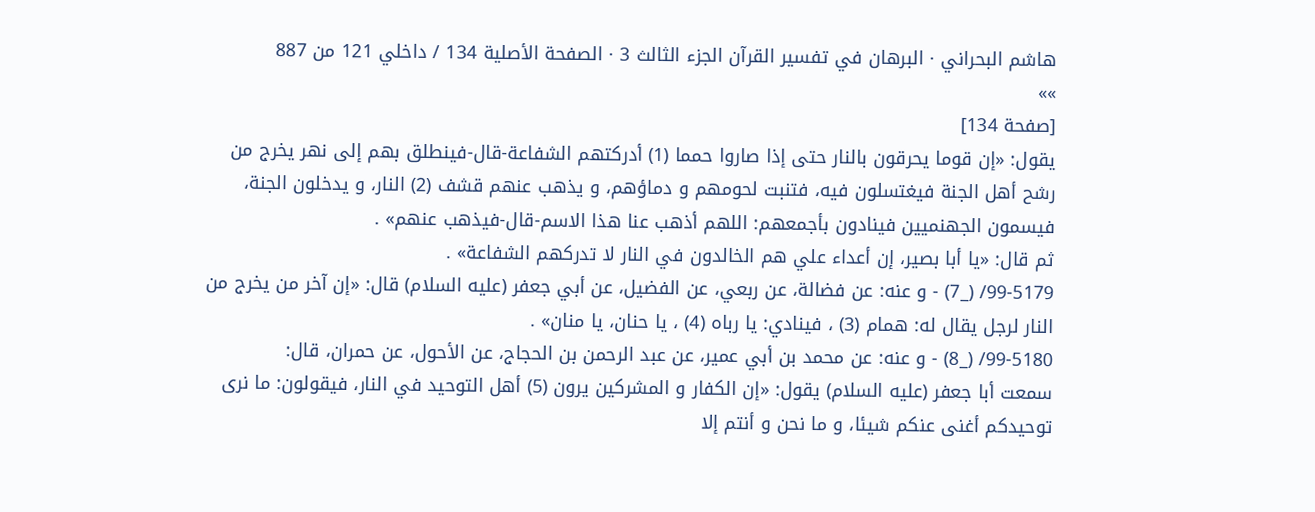هاشم البحراني · البرهان في تفسير القرآن الجزء الثالث 3 · الصفحة الأصلية 134 / داخلي 121 من 887
»»
[صفحة 134]
يقول: «إن قوما يحرقون بالنار حتى إذا صاروا حمما (1) أدركتهم الشفاعة-قال-فينطلق بهم إلى نهر يخرج من رشح أهل الجنة فيغتسلون فيه، فتنبت لحومهم و دماؤهم، و يذهب عنهم قشف (2) النار، و يدخلون الجنة، فيسمون الجهنميين فينادون بأجمعهم: اللهم أذهب عنا هذا الاسم-قال-فيذهب عنهم» .
ثم قال: «يا أبا بصير، إن أعداء علي هم الخالدون في النار لا تدركهم الشفاعة» .
99-5179/ (_7) - و عنه: عن فضالة، عن ربعي، عن الفضيل، عن أبي جعفر (عليه السلام) قال: «إن آخر من يخرج من النار لرجل يقال له: همام (3) ، فينادي: يا رباه (4) ، يا حنان، يا منان» .
99-5180/ (_8) - و عنه: عن محمد بن أبي عمير، عن عبد الرحمن بن الحجاج، عن الأحول، عن حمران، قال:
سمعت أبا جعفر (عليه السلام) يقول: «إن الكفار و المشركين يرون (5) أهل التوحيد في النار، فيقولون: ما نرى توحيدكم أغنى عنكم شيئا، و ما نحن و أنتم إلا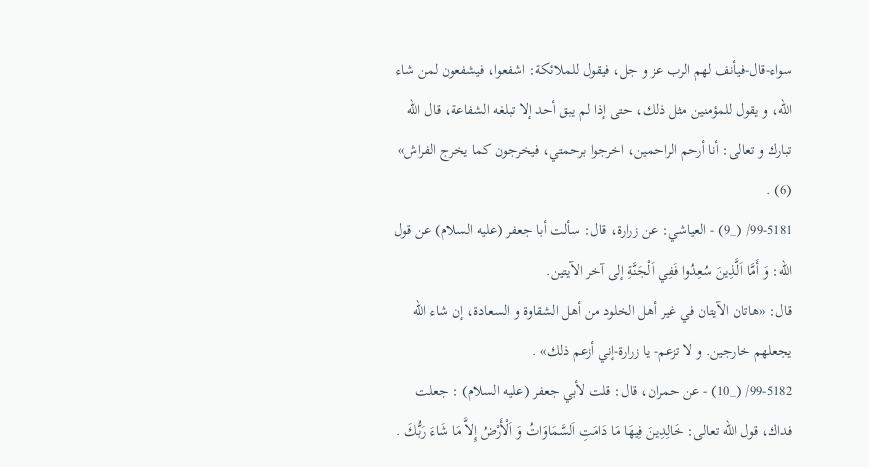سواء-قال-فيأنف لهم الرب عز و جل، فيقول للملائكة: اشفعوا، فيشفعون لمن شاء الله، و يقول للمؤمنين مثل ذلك، حتى إذا لم يبق أحد إلا تبلغه الشفاعة، قال الله تبارك و تعالى: أنا أرحم الراحمين، اخرجوا برحمتي، فيخرجون كما يخرج الفراش» (6) .
99-5181/ (_9) - العياشي: عن زرارة، قال: سألت أبا جعفر (عليه السلام) عن قول الله: وَ أَمَّا اَلَّذِينَ سُعِدُوا فَفِي اَلْجَنَّةِ إلى آخر الآيتين.
قال: «هاتان الآيتان في غير أهل الخلود من أهل الشقاوة و السعادة، إن شاء الله يجعلهم خارجين. و لا تزعم- يا زرارة-إني أزعم ذلك» .
99-5182/ (_10) - عن حمران، قال: قلت لأبي جعفر (عليه السلام) : جعلت فداك، قول الله تعالى: خَالِدِينَ فِيهَا مَا دَامَتِ اَلسَّمَاوَاتُ وَ اَلْأَرْضُ إِلاَّ مَا شَاءَ رَبُّكَ .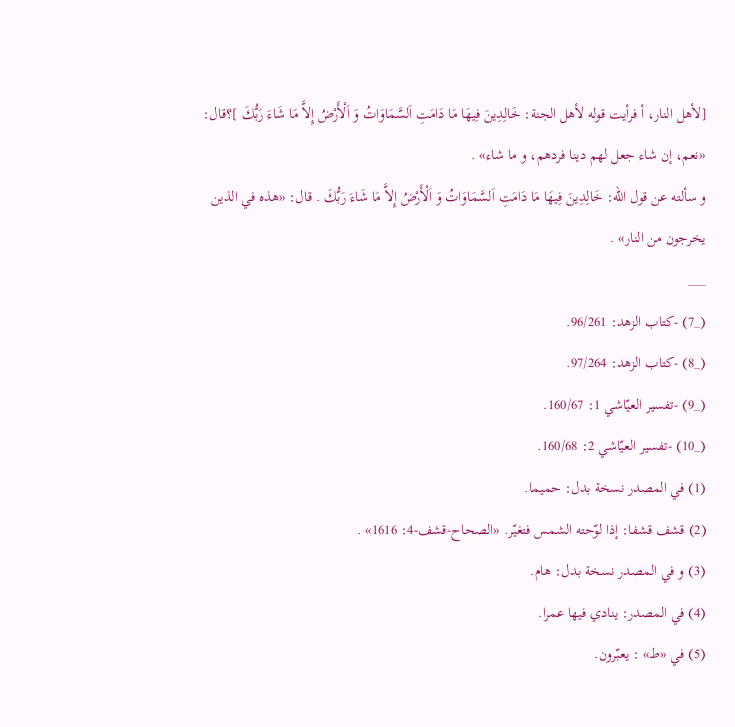[لأهل النار، أ فرأيت قوله لأهل الجنة: خَالِدِينَ فِيهَا مَا دَامَتِ اَلسَّمَاوَاتُ وَ اَلْأَرْضُ إِلاَّ مَا شَاءَ رَبُّكَ ]؟قال: «نعم، إن شاء جعل لهم دينا فردهم، و ما شاء» .
و سألته عن قول الله: خَالِدِينَ فِيهَا مَا دَامَتِ اَلسَّمَاوَاتُ وَ اَلْأَرْضُ إِلاَّ مَا شَاءَ رَبُّكَ . قال: «هذه في الذين يخرجون من النار» .
___
(_7) -كتاب الزهد: 96/261.
(_8) -كتاب الزهد: 97/264.
(_9) -تفسير العيّاشي 1: 160/67.
(_10) -تفسير العيّاشي 2: 160/68.
(1) في المصدر نسخة بدل: حميما.
(2) قشف قشفا: إذا لوّحته الشمس فتغيّر. «الصحاح-قشف-4: 1616» .
(3) و في المصدر نسخة بدل: هام.
(4) في المصدر: ينادي فيها عمرا.
(5) في «ط» : يعبّرون.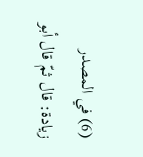(6) في المصدر زيادة: قال ثمّ قال أبو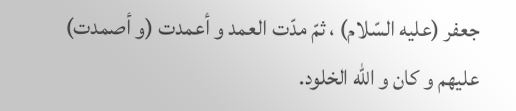جعفر (عليه السّلام) ، ثمّ مدّت العمد و أعمدت (و أصمدت) عليهم و كان و اللّه الخلود.